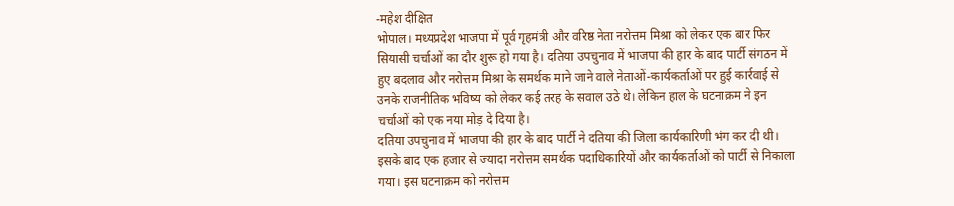-महेश दीक्षित
भोपाल। मध्यप्रदेश भाजपा में पूर्व गृहमंत्री और वरिष्ठ नेता नरोत्तम मिश्रा को लेकर एक बार फिर सियासी चर्चाओं का दौर शुरू हो गया है। दतिया उपचुनाव में भाजपा की हार के बाद पार्टी संगठन में हुए बदलाव और नरोत्तम मिश्रा के समर्थक माने जाने वाले नेताओं-कार्यकर्ताओं पर हुई कार्रवाई से उनके राजनीतिक भविष्य को लेकर कई तरह के सवाल उठे थे। लेकिन हाल के घटनाक्रम ने इन चर्चाओं को एक नया मोड़ दे दिया है।
दतिया उपचुनाव में भाजपा की हार के बाद पार्टी ने दतिया की जिला कार्यकारिणी भंग कर दी थी। इसके बाद एक हजार से ज्यादा नरोत्तम समर्थक पदाधिकारियों और कार्यकर्ताओं को पार्टी से निकाला गया। इस घटनाक्रम को नरोत्तम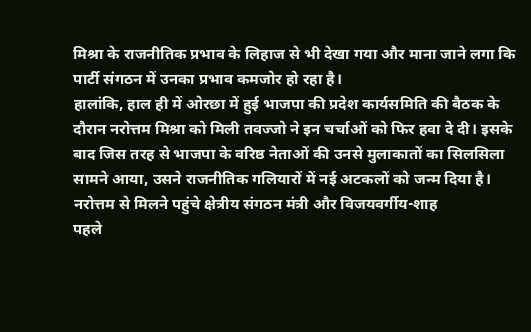मिश्रा के राजनीतिक प्रभाव के लिहाज से भी देखा गया और माना जाने लगा कि पार्टी संगठन में उनका प्रभाव कमजोर हो रहा है।
हालांकि, हाल ही में ओरछा में हुई भाजपा की प्रदेश कार्यसमिति की बैठक के दौरान नरोत्तम मिश्रा को मिली तवज्जो ने इन चर्चाओं को फिर हवा दे दी। इसके बाद जिस तरह से भाजपा के वरिष्ठ नेताओं की उनसे मुलाकातों का सिलसिला सामने आया, उसने राजनीतिक गलियारों में नई अटकलों को जन्म दिया है।
नरोत्तम से मिलने पहुंचे क्षेत्रीय संगठन मंत्री और विजयवर्गीय-शाह
पहले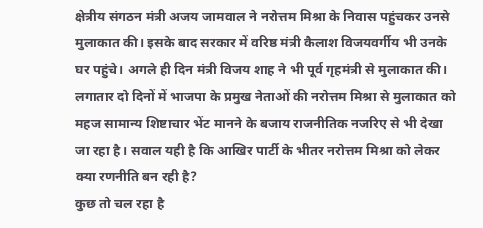क्षेत्रीय संगठन मंत्री अजय जामवाल ने नरोत्तम मिश्रा के निवास पहुंचकर उनसे मुलाकात की। इसके बाद सरकार में वरिष्ठ मंत्री कैलाश विजयवर्गीय भी उनके घर पहुंचे। अगले ही दिन मंत्री विजय शाह ने भी पूर्व गृहमंत्री से मुलाकात की।
लगातार दो दिनों में भाजपा के प्रमुख नेताओं की नरोत्तम मिश्रा से मुलाकात को महज सामान्य शिष्टाचार भेंट मानने के बजाय राजनीतिक नजरिए से भी देखा जा रहा है। सवाल यही है कि आखिर पार्टी के भीतर नरोत्तम मिश्रा को लेकर क्या रणनीति बन रही है?
कुछ तो चल रहा है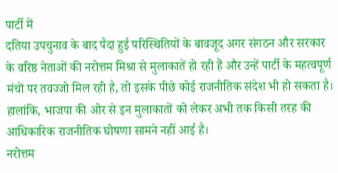पार्टी में
दतिया उपचुनाव के बाद पैदा हुई परिस्थितियों के बावजूद अगर संगठन और सरकार के वरिष्ठ नेताओं की नरोत्तम मिश्रा से मुलाकातें हो रही हैं और उन्हें पार्टी के महत्वपूर्ण मंचों पर तवज्जो मिल रही है, तो इसके पीछे कोई राजनीतिक संदेश भी हो सकता है। हालांकि, भाजपा की ओर से इन मुलाकातों को लेकर अभी तक किसी तरह की आधिकारिक राजनीतिक घोषणा सामने नहीं आई है।
नरोत्तम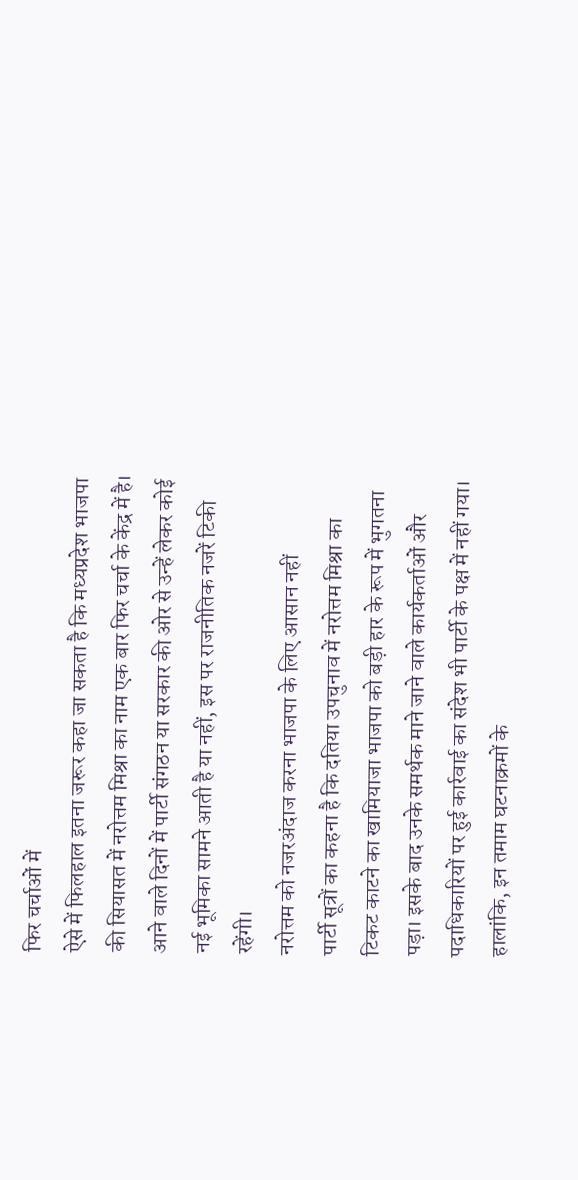फिर चर्चाओं में
ऐसे में फिलहाल इतना जरूर कहा जा सकता है कि मध्यप्रदेश भाजपा की सियासत में नरोत्तम मिश्रा का नाम एक बार फिर चर्चा के केंद्र में है। आने वाले दिनों में पार्टी संगठन या सरकार की ओर से उन्हें लेकर कोई नई भूमिका सामने आती है या नहीं, इस पर राजनीतिक नजरें टिकी रहेंगी।
नरोत्तम को नजरअंदाज करना भाजपा के लिए आसान नहीं
पार्टी सूत्रों का कहना है कि दतिया उपचुनाव में नरोत्तम मिश्रा का टिकट काटने का खामियाजा भाजपा को बड़ी हार के रूप में भुगतना पड़ा। इसके बाद उनके समर्थक माने जाने वाले कार्यकर्ताओं और पदाधिकारियों पर हुई कार्रवाई का संदेश भी पार्टी के पक्ष में नहीं गया। हालांकि, इन तमाम घटनाक्रमों के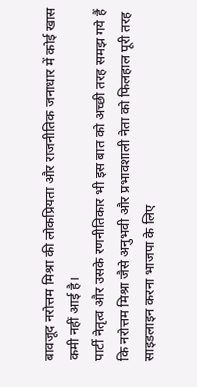बावजूद नरोत्तम मिश्रा की लोकप्रियता और राजनीतिक जनाधार में कोई खास कमी नहीं आई है।
पार्टी नेतृत्व और उसके रणनीतिकार भी इस बात को अच्छी तरह समझ गये हैं कि नरोत्तम मिश्रा जैसे अनुभवी और प्रभावशाली नेता को फिलहाल पूरी तरह साइडलाइन करना भाजपा के लिए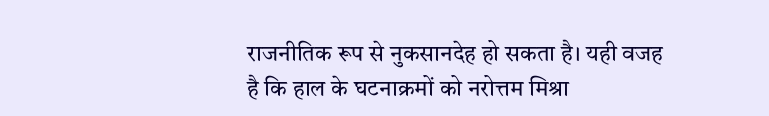राजनीतिक रूप से नुकसानदेह हो सकता है। यही वजह है कि हाल के घटनाक्रमों को नरोत्तम मिश्रा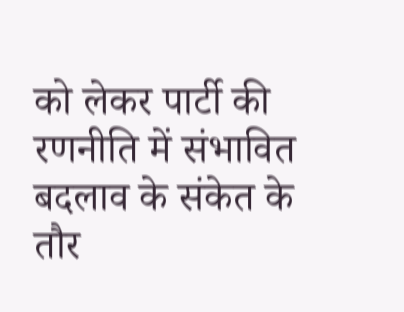को लेकर पार्टी की रणनीति में संभावित बदलाव के संकेत के तौर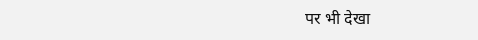पर भी देखा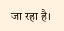जा रहा है।